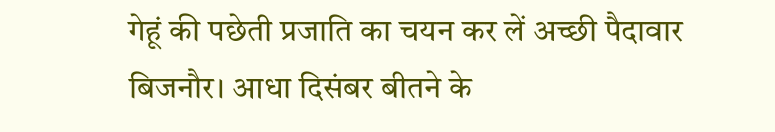गेहूं की पछेती प्रजाति का चयन कर लें अच्छी पैदावार
बिजनौर। आधा दिसंबर बीतने के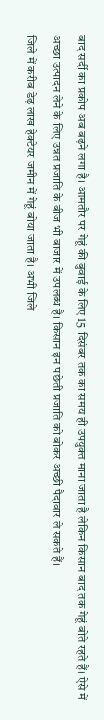बाद सर्दी का प्रकोप अब बढ़ने लगा है। आमतौर पर गेहूं की बुवाई के लिए 15 दिसंबर तक का समय ही उपयुक्त माना जाता है लेकिन किसान बाद तक गेहूं बोते रहते हैं। ऐसे में अच्छा उत्पादन लेने के लिए उन्नत प्रजाति के बीज भी बाजार में उपलब्ध है। किसान इन पछेती प्रजाति को बोकर अच्छी पैदावार ले सकते हैं।
जिले में करीब डेढ़ लाख हेक्टेयर जमीन में गेहूं बोया जाता है। अभी जिले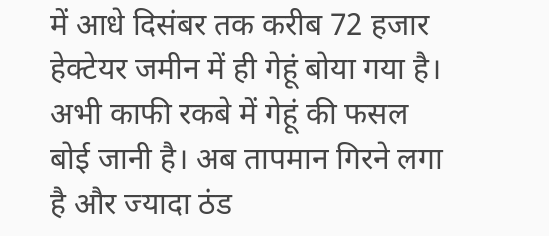में आधे दिसंबर तक करीब 72 हजार हेक्टेयर जमीन में ही गेहूं बोया गया है। अभी काफी रकबे में गेहूं की फसल बोई जानी है। अब तापमान गिरने लगा है और ज्यादा ठंड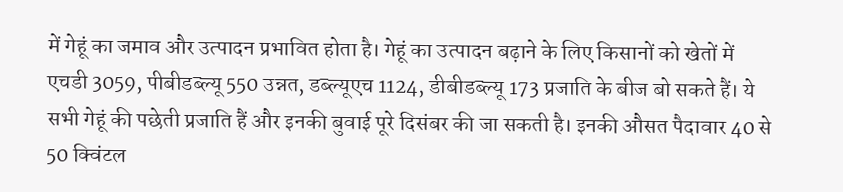में गेहूं का जमाव और उत्पादन प्रभावित होता है। गेहूं का उत्पादन बढ़ाने के लिए किसानों को खेतों में एचडी 3059, पीबीडब्ल्यू 550 उन्नत, डब्ल्यूएच 1124, डीबीडब्ल्यू 173 प्रजाति के बीज बो सकते हैं। ये सभी गेहूं की पछेती प्रजाति हैं और इनकी बुवाई पूरे दिसंबर की जा सकती है। इनकी औसत पैदावार 40 से 50 क्विंटल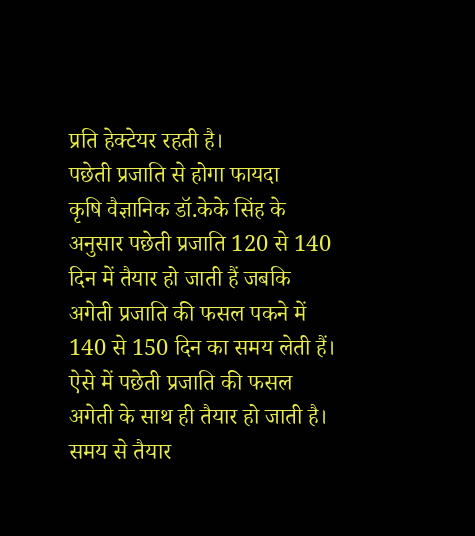प्रति हेक्टेयर रहती है।
पछेती प्रजाति से होगा फायदा
कृषि वैज्ञानिक डॉ.केके सिंह के अनुसार पछेती प्रजाति 120 से 140 दिन में तैयार हो जाती हैं जबकि अगेती प्रजाति की फसल पकने में 140 से 150 दिन का समय लेती हैं। ऐसे में पछेती प्रजाति की फसल अगेती के साथ ही तैयार हो जाती है।
समय से तैयार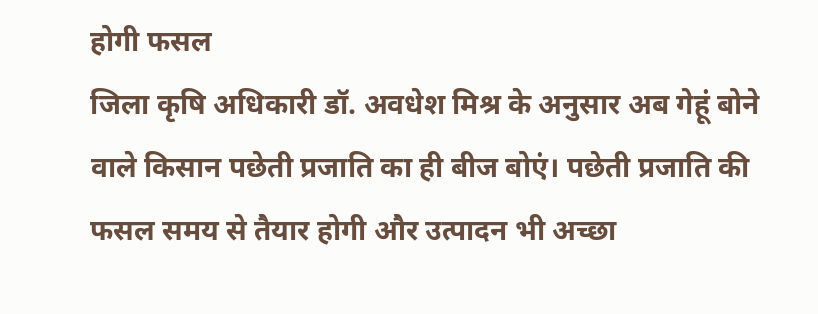होगी फसल
जिला कृषि अधिकारी डॉ. अवधेश मिश्र के अनुसार अब गेहूं बोने वाले किसान पछेती प्रजाति का ही बीज बोएं। पछेती प्रजाति की फसल समय से तैयार होगी और उत्पादन भी अच्छा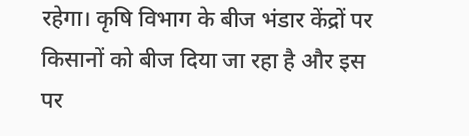रहेगा। कृषि विभाग के बीज भंडार केंद्रों पर किसानों को बीज दिया जा रहा है और इस पर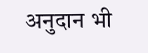अनुदान भी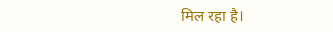मिल रहा है।